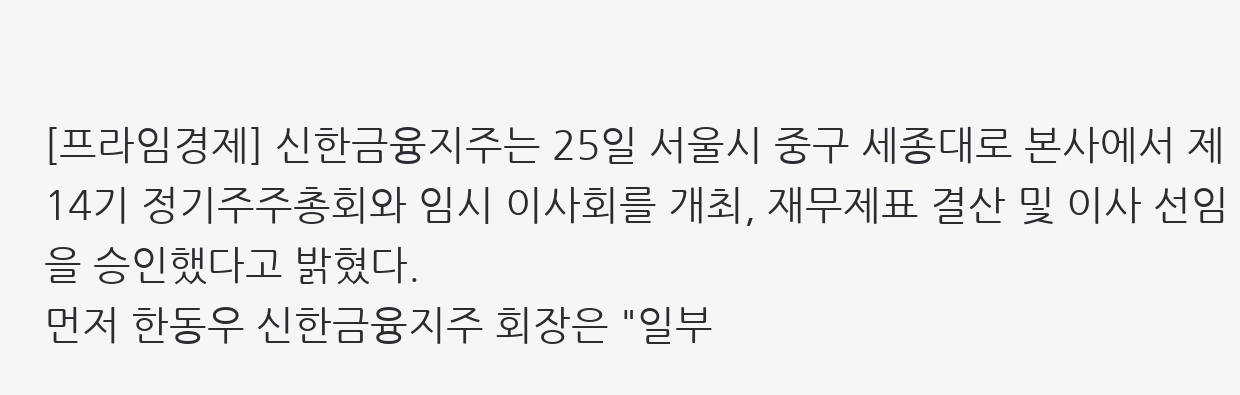[프라임경제] 신한금융지주는 25일 서울시 중구 세종대로 본사에서 제 14기 정기주주총회와 임시 이사회를 개최, 재무제표 결산 및 이사 선임을 승인했다고 밝혔다.
먼저 한동우 신한금융지주 회장은 "일부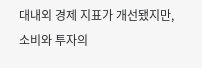대내외 경제 지표가 개선됐지만, 소비와 투자의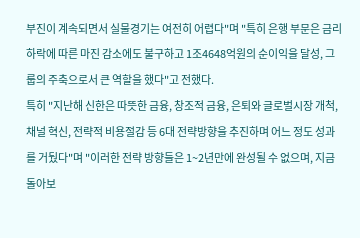부진이 계속되면서 실물경기는 여전히 어렵다"며 "특히 은행 부문은 금리 하락에 따른 마진 감소에도 불구하고 1조4648억원의 순이익을 달성, 그룹의 주축으로서 큰 역할을 했다"고 전했다.
특히 "지난해 신한은 따뜻한 금융, 창조적 금융, 은퇴와 글로벌시장 개척, 채널 혁신, 전략적 비용절감 등 6대 전략방향을 추진하며 어느 정도 성과를 거뒀다"며 "이러한 전략 방향들은 1~2년만에 완성될 수 없으며, 지금 돌아보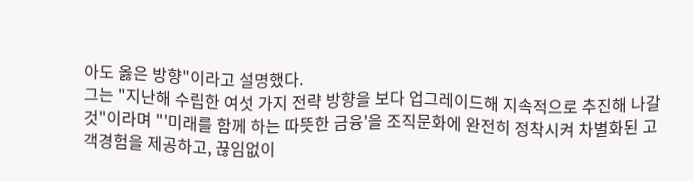아도 옳은 방향"이라고 설명했다.
그는 "지난해 수립한 여섯 가지 전략 방향을 보다 업그레이드해 지속적으로 추진해 나갈 것"이라며 "'미래를 함께 하는 따뜻한 금융'을 조직문화에 완전히 정착시켜 차별화된 고객경험을 제공하고, 끊임없이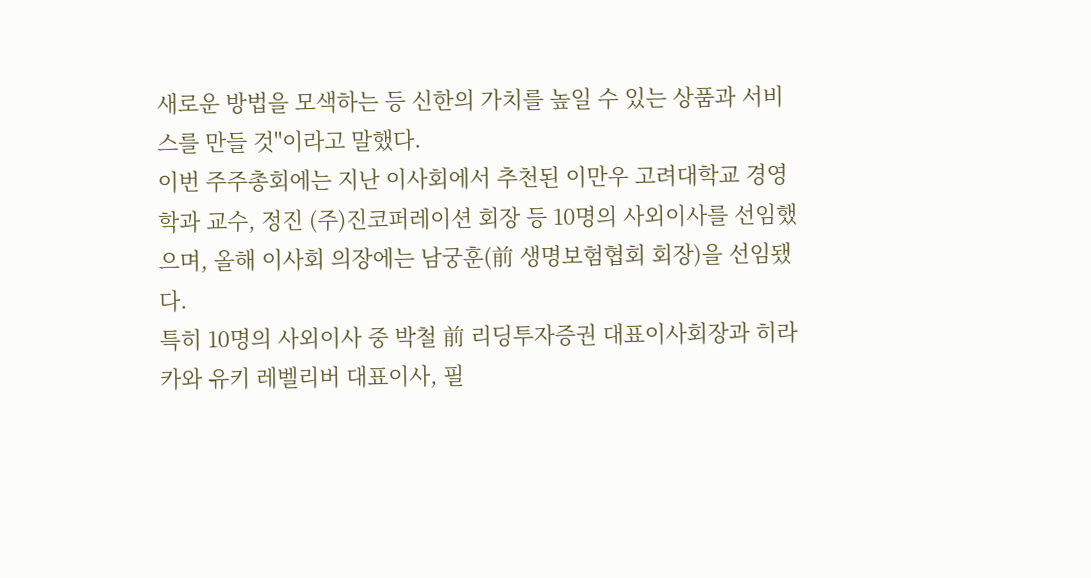새로운 방법을 모색하는 등 신한의 가치를 높일 수 있는 상품과 서비스를 만들 것"이라고 말했다.
이번 주주총회에는 지난 이사회에서 추천된 이만우 고려대학교 경영학과 교수, 정진 (주)진코퍼레이션 회장 등 10명의 사외이사를 선임했으며, 올해 이사회 의장에는 남궁훈(前 생명보험협회 회장)을 선임됐다.
특히 10명의 사외이사 중 박철 前 리딩투자증권 대표이사회장과 히라카와 유키 레벨리버 대표이사, 필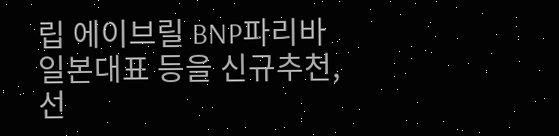립 에이브릴 BNP파리바 일본대표 등을 신규추천, 선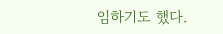임하기도 했다.